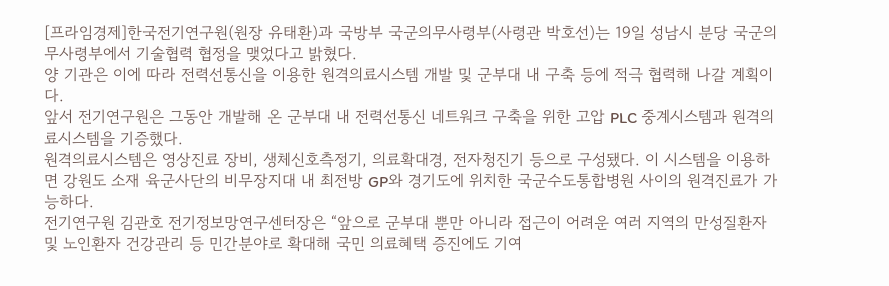[프라임경제]한국전기연구원(원장 유태환)과 국방부 국군의무사령부(사령관 박호선)는 19일 성남시 분당 국군의무사령부에서 기술협력 협정을 맺었다고 밝혔다.
양 기관은 이에 따라 전력선통신을 이용한 원격의료시스템 개발 및 군부대 내 구축 등에 적극 협력해 나갈 계획이다.
앞서 전기연구원은 그동안 개발해 온 군부대 내 전력선통신 네트워크 구축을 위한 고압 PLC 중계시스템과 원격의료시스템을 기증했다.
원격의료시스템은 영상진료 장비, 생체신호측정기, 의료확대경, 전자청진기 등으로 구성됐다. 이 시스템을 이용하면 강원도 소재 육군사단의 비무장지대 내 최전방 GP와 경기도에 위치한 국군수도통합병원 사이의 원격진료가 가능하다.
전기연구원 김관호 전기정보망연구센터장은 “앞으로 군부대 뿐만 아니라 접근이 어려운 여러 지역의 만성질환자 및 노인환자 건강관리 등 민간분야로 확대해 국민 의료혜택 증진에도 기여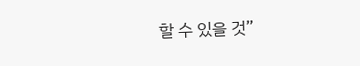할 수 있을 것”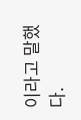이라고 말했다.